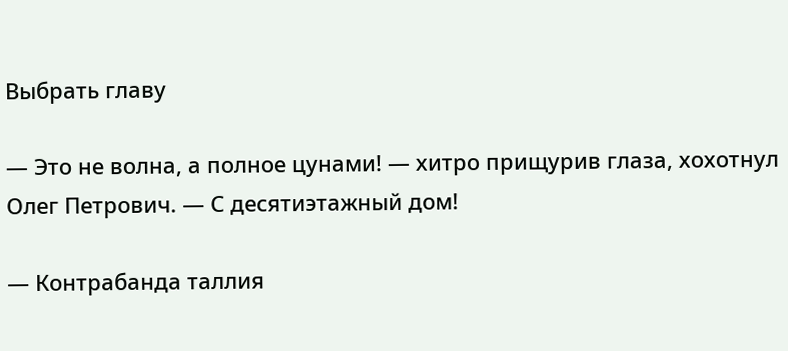Выбрать главу

— Это не волна, а полное цунами! — хитро прищурив глаза, хохотнул Олег Петрович. — С десятиэтажный дом!

— Контрабанда таллия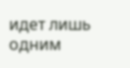идет лишь одним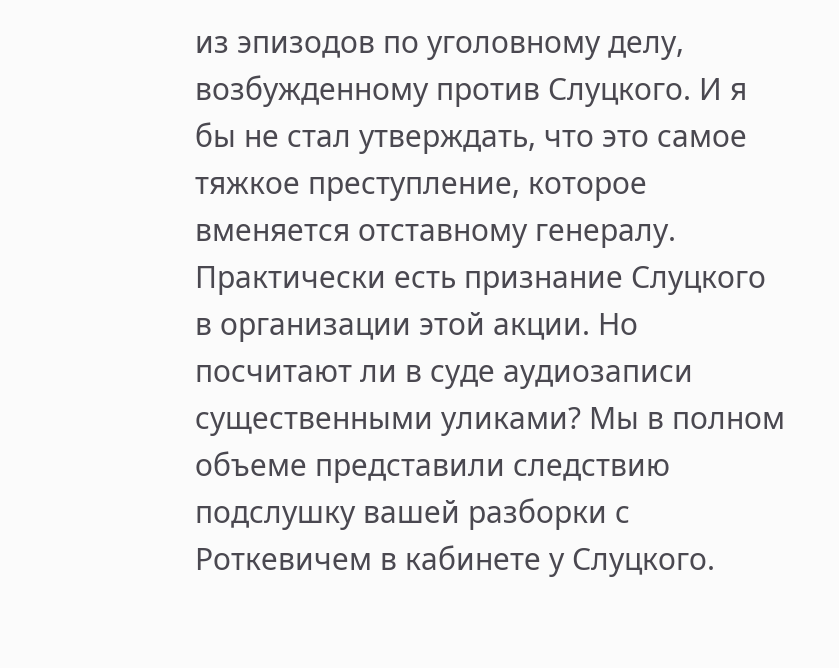из эпизодов по уголовному делу, возбужденному против Слуцкого. И я бы не стал утверждать, что это самое тяжкое преступление, которое вменяется отставному генералу. Практически есть признание Слуцкого в организации этой акции. Но посчитают ли в суде аудиозаписи существенными уликами? Мы в полном объеме представили следствию подслушку вашей разборки с Роткевичем в кабинете у Слуцкого.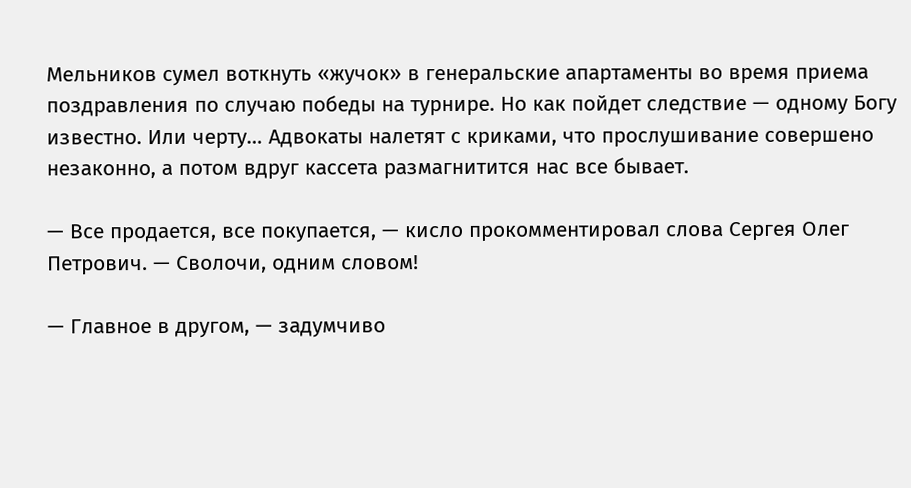Мельников сумел воткнуть «жучок» в генеральские апартаменты во время приема поздравления по случаю победы на турнире. Но как пойдет следствие — одному Богу известно. Или черту… Адвокаты налетят с криками, что прослушивание совершено незаконно, а потом вдруг кассета размагнитится нас все бывает.

— Все продается, все покупается, — кисло прокомментировал слова Сергея Олег Петрович. — Сволочи, одним словом!

— Главное в другом, — задумчиво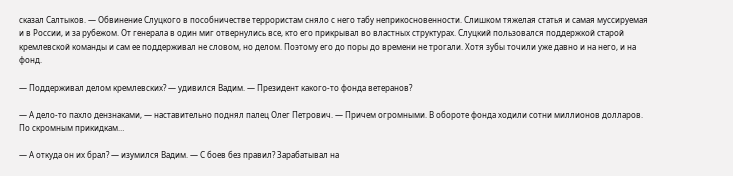сказал Салтыков. — Обвинение Слуцкого в пособничестве террористам сняло с него табу неприкосновенности. Слишком тяжелая статья и самая муссируемая и в России, и за рубежом. От генерала в один миг отвернулись все, кто его прикрывал во властных структурах. Слуцкий пользовался поддержкой старой кремлевской команды и сам ее поддерживал не словом, но делом. Поэтому его до поры до времени не трогали. Хотя зубы точили уже давно и на него, и на фонд.

— Поддерживал делом кремлевских? — удивился Вадим. — Президент какого-то фонда ветеранов?

— А дело-то пахло дензнаками, — наставительно поднял палец Олег Петрович. — Причем огромными. В обороте фонда ходили сотни миллионов долларов. По скромным прикидкам…

— А откуда он их брал? — изумился Вадим. — С боев без правил? Зарабатывал на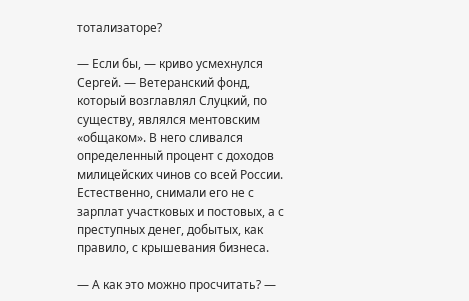тотализаторе?

— Если бы, — криво усмехнулся Сергей. — Ветеранский фонд, который возглавлял Слуцкий, по существу, являлся ментовским «общаком». В него сливался определенный процент с доходов милицейских чинов со всей России. Естественно, снимали его не с зарплат участковых и постовых, а с преступных денег, добытых, как правило, с крышевания бизнеса.

— А как это можно просчитать? —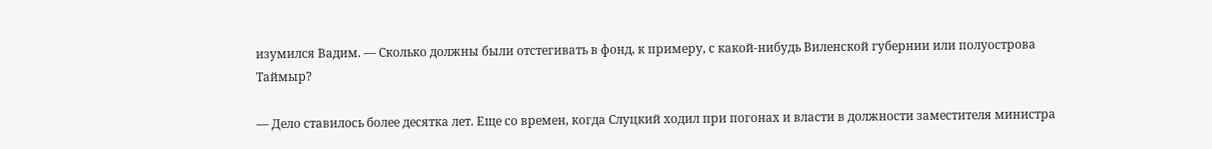изумился Вадим. — Сколько должны были отстегивать в фонд, к примеру, с какой-нибудь Виленской губернии или полуострова Таймыр?

— Дело ставилось более десятка лет. Еще со времен, когда Слуцкий ходил при погонах и власти в должности заместителя министра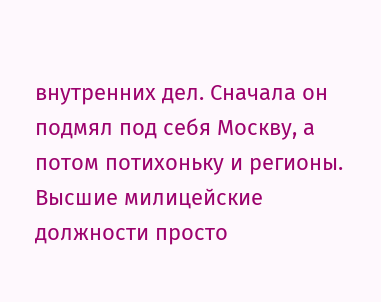внутренних дел. Сначала он подмял под себя Москву, а потом потихоньку и регионы. Высшие милицейские должности просто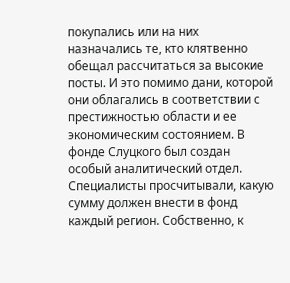покупались или на них назначались те, кто клятвенно обещал рассчитаться за высокие посты. И это помимо дани, которой они облагались в соответствии с престижностью области и ее экономическим состоянием. В фонде Слуцкого был создан особый аналитический отдел. Специалисты просчитывали, какую сумму должен внести в фонд каждый регион. Собственно, к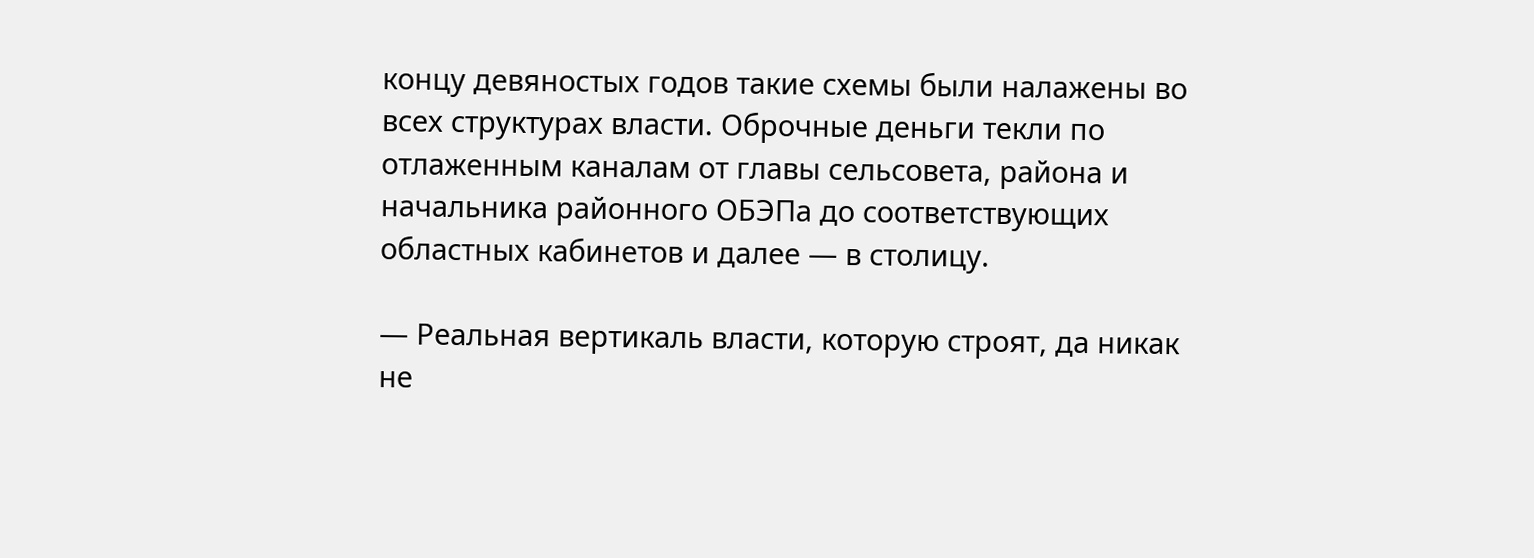концу девяностых годов такие схемы были налажены во всех структурах власти. Оброчные деньги текли по отлаженным каналам от главы сельсовета, района и начальника районного ОБЭПа до соответствующих областных кабинетов и далее — в столицу.

— Реальная вертикаль власти, которую строят, да никак не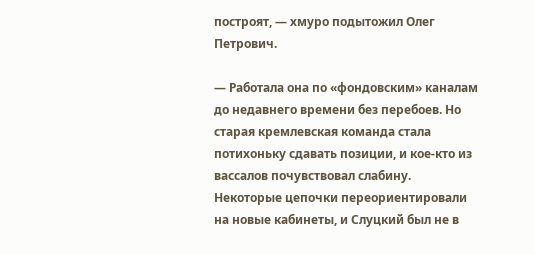построят, — хмуро подытожил Олег Петрович.

— Работала она по «фондовским» каналам до недавнего времени без перебоев. Но старая кремлевская команда стала потихоньку сдавать позиции, и кое-кто из вассалов почувствовал слабину. Некоторые цепочки переориентировали на новые кабинеты, и Слуцкий был не в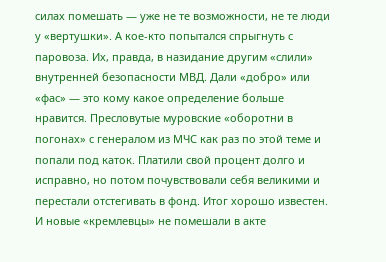силах помешать — уже не те возможности, не те люди у «вертушки». А кое-кто попытался спрыгнуть с паровоза. Их, правда, в назидание другим «слили» внутренней безопасности МВД. Дали «добро» или «фас» — это кому какое определение больше нравится. Пресловутые муровские «оборотни в погонах» с генералом из МЧС как раз по этой теме и попали под каток. Платили свой процент долго и исправно, но потом почувствовали себя великими и перестали отстегивать в фонд. Итог хорошо известен. И новые «кремлевцы» не помешали в акте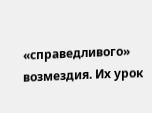«справедливого» возмездия. Их урок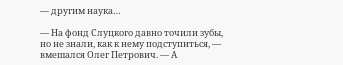— другим наука…

— На фонд Слуцкого давно точили зубы, но не знали, как к нему подступиться, — вмешался Олег Петрович. — А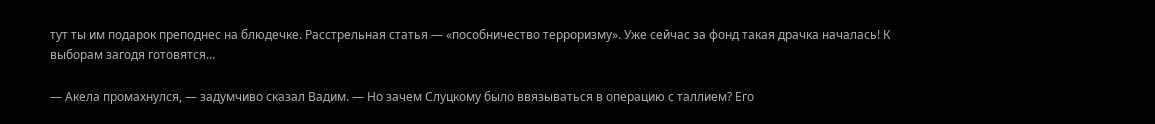тут ты им подарок преподнес на блюдечке. Расстрельная статья — «пособничество терроризму». Уже сейчас за фонд такая драчка началась! К выборам загодя готовятся…

— Акела промахнулся, — задумчиво сказал Вадим. — Но зачем Слуцкому было ввязываться в операцию с таллием? Его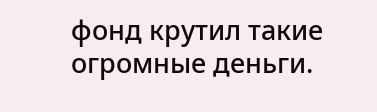фонд крутил такие огромные деньги.